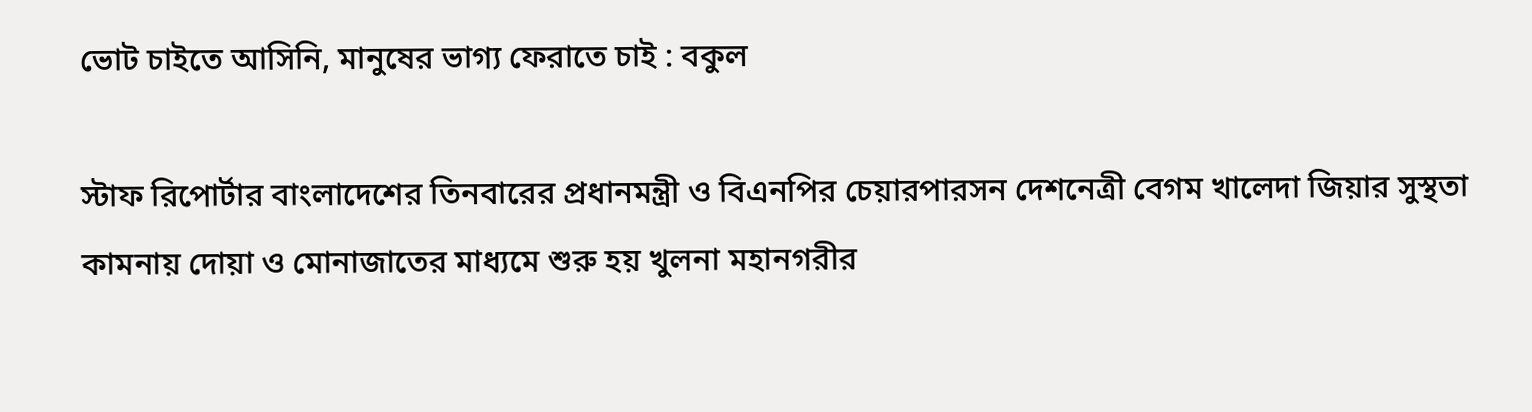ভোট চাইতে আসিনি, মানুষের ভাগ্য ফেরাতে চাই : বকুল

স্টাফ রিপোর্টার বাংলাদেশের তিনবারের প্রধানমন্ত্রী ও বিএনপির চেয়ারপারসন দেশনেত্রী বেগম খালেদা জিয়ার সুস্থতা কামনায় দোয়া ও মোনাজাতের মাধ্যমে শুরু হয় খুলনা মহানগরীর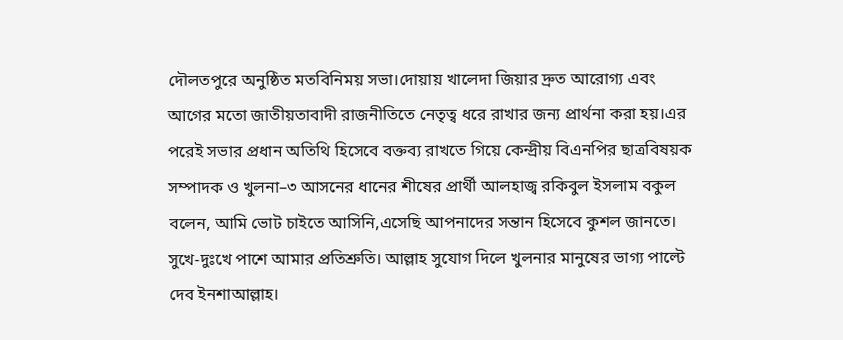দৌলতপুরে অনুষ্ঠিত মতবিনিময় সভা।দোয়ায় খালেদা জিয়ার দ্রুত আরোগ্য এবং আগের মতো জাতীয়তাবাদী রাজনীতিতে নেতৃত্ব ধরে রাখার জন্য প্রার্থনা করা হয়।এর পরেই সভার প্রধান অতিথি হিসেবে বক্তব্য রাখতে গিয়ে কেন্দ্রীয় বিএনপির ছাত্রবিষয়ক সম্পাদক ও খুলনা–৩ আসনের ধানের শীষের প্রার্থী আলহাজ্ব রকিবুল ইসলাম বকুল বলেন, আমি ভোট চাইতে আসিনি,এসেছি আপনাদের সন্তান হিসেবে কুশল জানতে। সুখে-দুঃখে পাশে আমার প্রতিশ্রুতি। আল্লাহ সুযোগ দিলে খুলনার মানুষের ভাগ্য পাল্টে দেব ইনশাআল্লাহ।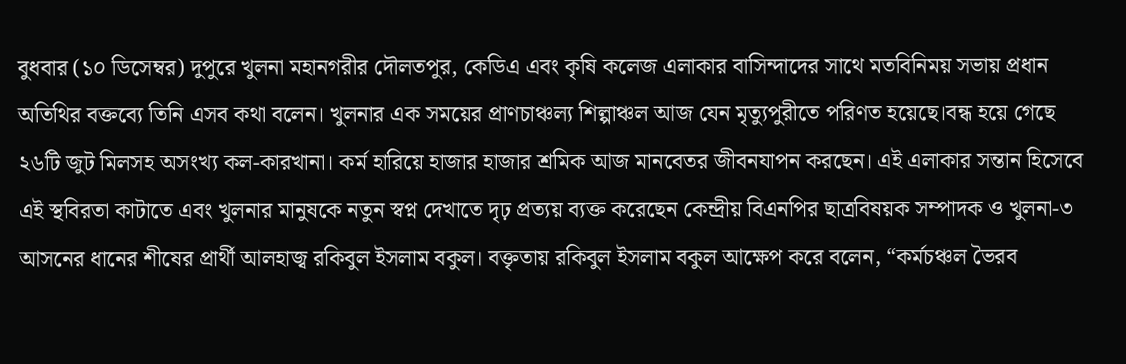বুধবার (১০ ডিসেম্বর) দুপুরে খুলনা মহানগরীর দৌলতপুর, কেডিএ এবং কৃষি কলেজ এলাকার বাসিন্দাদের সাথে মতবিনিময় সভায় প্রধান অতিথির বক্তব্যে তিনি এসব কথা বলেন। খুলনার এক সময়ের প্রাণচাঞ্চল্য শিল্পাঞ্চল আজ যেন মৃত্যুপুরীতে পরিণত হয়েছে।বন্ধ হয়ে গেছে ২৬টি জুট মিলসহ অসংখ্য কল-কারখানা। কর্ম হারিয়ে হাজার হাজার শ্রমিক আজ মানবেতর জীবনযাপন করছেন। এই এলাকার সন্তান হিসেবে এই স্থবিরতা কাটাতে এবং খুলনার মানুষকে নতুন স্বপ্ন দেখাতে দৃঢ় প্রত্যয় ব্যক্ত করেছেন কেন্দ্রীয় বিএনপির ছাত্রবিষয়ক সম্পাদক ও খুলনা-৩ আসনের ধানের শীষের প্রার্থী আলহাজ্ব রকিবুল ইসলাম বকুল। বক্তৃতায় রকিবুল ইসলাম বকুল আক্ষেপ করে বলেন, “কর্মচঞ্চল ভৈরব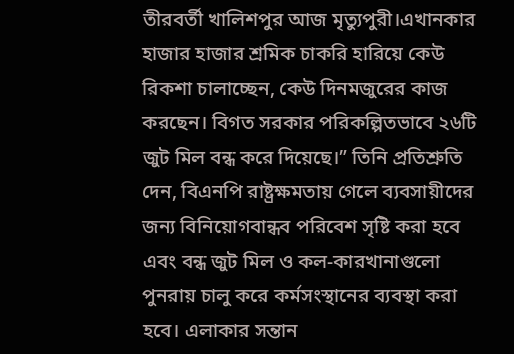তীরবর্তী খালিশপুর আজ মৃত্যুপুরী।এখানকার হাজার হাজার শ্রমিক চাকরি হারিয়ে কেউ রিকশা চালাচ্ছেন, কেউ দিনমজুরের কাজ করছেন। বিগত সরকার পরিকল্পিতভাবে ২৬টি জুট মিল বন্ধ করে দিয়েছে।” তিনি প্রতিশ্রুতি দেন, বিএনপি রাষ্ট্রক্ষমতায় গেলে ব্যবসায়ীদের জন্য বিনিয়োগবান্ধব পরিবেশ সৃষ্টি করা হবে এবং বন্ধ জুট মিল ও কল-কারখানাগুলো পুনরায় চালু করে কর্মসংস্থানের ব্যবস্থা করা হবে। এলাকার সন্তান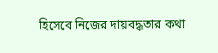হিসেবে নিজের দায়বদ্ধতার কথা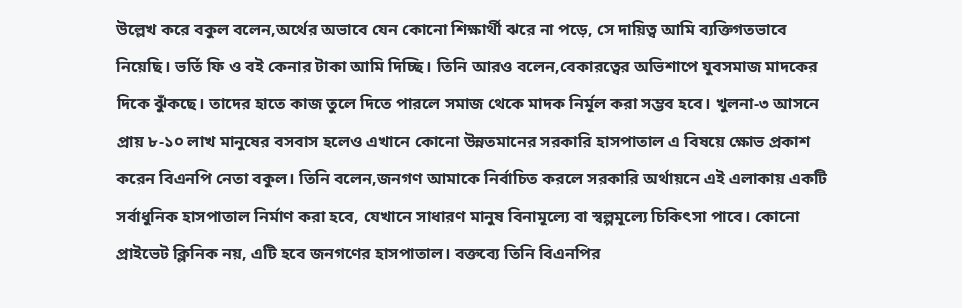উল্লেখ করে বকুল বলেন,অর্থের অভাবে যেন কোনো শিক্ষার্থী ঝরে না পড়ে, সে দায়িত্ব আমি ব্যক্তিগতভাবে নিয়েছি। ভর্তি ফি ও বই কেনার টাকা আমি দিচ্ছি। তিনি আরও বলেন,বেকারত্বের অভিশাপে যুবসমাজ মাদকের দিকে ঝুঁকছে। তাদের হাতে কাজ তুলে দিতে পারলে সমাজ থেকে মাদক নির্মূল করা সম্ভব হবে। খুলনা-৩ আসনে প্রায় ৮-১০ লাখ মানুষের বসবাস হলেও এখানে কোনো উন্নতমানের সরকারি হাসপাতাল এ বিষয়ে ক্ষোভ প্রকাশ করেন বিএনপি নেতা বকুল। তিনি বলেন,জনগণ আমাকে নির্বাচিত করলে সরকারি অর্থায়নে এই এলাকায় একটি সর্বাধুনিক হাসপাতাল নির্মাণ করা হবে, যেখানে সাধারণ মানুষ বিনামূল্যে বা স্বল্পমূল্যে চিকিৎসা পাবে। কোনো প্রাইভেট ক্লিনিক নয়, এটি হবে জনগণের হাসপাতাল। বক্তব্যে তিনি বিএনপির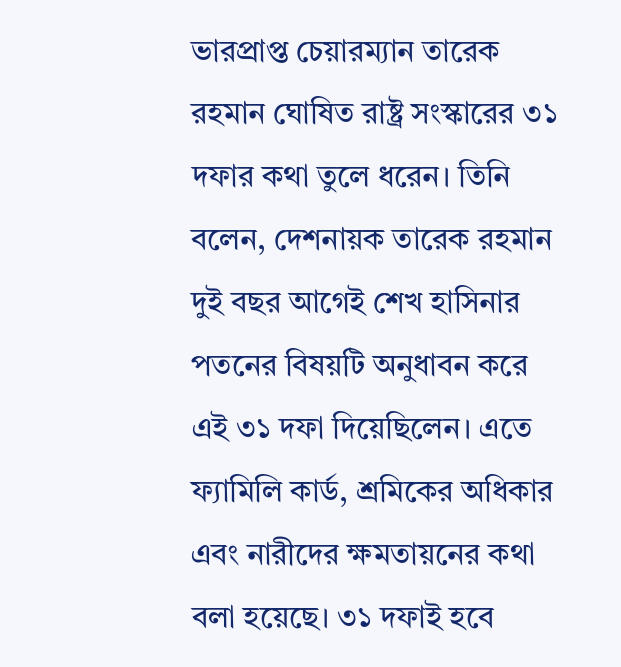ভারপ্রাপ্ত চেয়ারম্যান তারেক রহমান ঘোষিত রাষ্ট্র সংস্কারের ৩১ দফার কথা তুলে ধরেন। তিনি বলেন, দেশনায়ক তারেক রহমান দুই বছর আগেই শেখ হাসিনার পতনের বিষয়টি অনুধাবন করে এই ৩১ দফা দিয়েছিলেন। এতে ফ্যামিলি কার্ড, শ্রমিকের অধিকার এবং নারীদের ক্ষমতায়নের কথা বলা হয়েছে। ৩১ দফাই হবে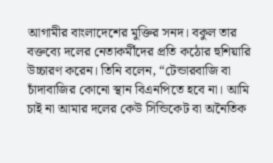আগামীর বাংলাদেশের মুক্তির সনদ। বকুল তার বক্তব্যে দলের নেতাকর্মীদের প্রতি কঠোর হুশিয়ারি উচ্চারণ করেন। তিনি বলেন, “টেন্ডারবাজি বা চাঁদাবাজির কোনো স্থান বিএনপিতে হবে না। আমি চাই না আমার দলের কেউ সিন্ডিকেট বা অনৈতিক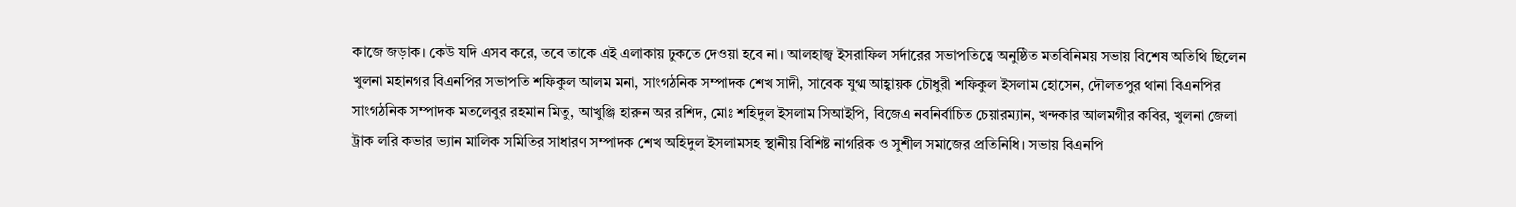কাজে জড়াক। কেউ যদি এসব করে, তবে তাকে এই এলাকায় ঢুকতে দেওয়া হবে না। আলহাজ্ব ইসরাফিল সর্দারের সভাপতিত্বে অনুষ্ঠিত মতবিনিময় সভায় বিশেষ অতিথি ছিলেন খুলনা মহানগর বিএনপির সভাপতি শফিকুল আলম মনা, সাংগঠনিক সম্পাদক শেখ সাদী, সাবেক যুগ্ম আহ্বায়ক চৌধুরী শফিকুল ইসলাম হোসেন, দৌলতপুর থানা বিএনপির সাংগঠনিক সম্পাদক মতলেবুর রহমান মিতু, আখুঞ্জি হারুন অর রশিদ, মোঃ শহিদুল ইসলাম সিআইপি, বিজেএ নবনির্বাচিত চেয়ারম্যান, খন্দকার আলমগীর কবির, খুলনা জেলা ট্রাক লরি কভার ভ্যান মালিক সমিতির সাধারণ সম্পাদক শেখ অহিদুল ইসলামসহ স্থানীয় বিশিষ্ট নাগরিক ও সুশীল সমাজের প্রতিনিধি। সভায় বিএনপি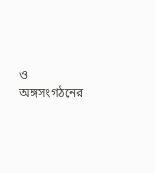ও অঙ্গসংগঠনের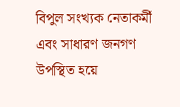বিপুল সংখ্যক নেতাকর্মী এবং সাধারণ জনগণ উপস্থিত হয়ে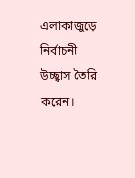এলাকাজুড়ে নির্বাচনী উচ্ছ্বাস তৈরি করেন।